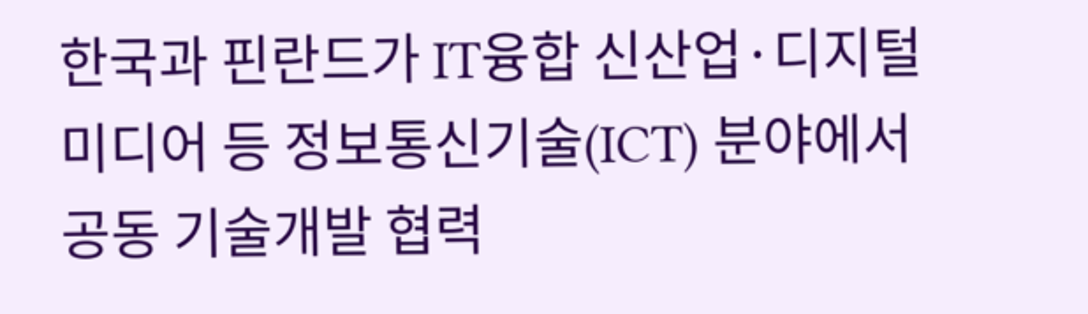한국과 핀란드가 IT융합 신산업·디지털 미디어 등 정보통신기술(ICT) 분야에서 공동 기술개발 협력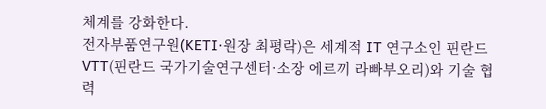체계를 강화한다.
전자부품연구원(KETI·원장 최평락)은 세계적 IT 연구소인 핀란드 VTT(핀란드 국가기술연구센터·소장 에르끼 라빠부오리)와 기술 협력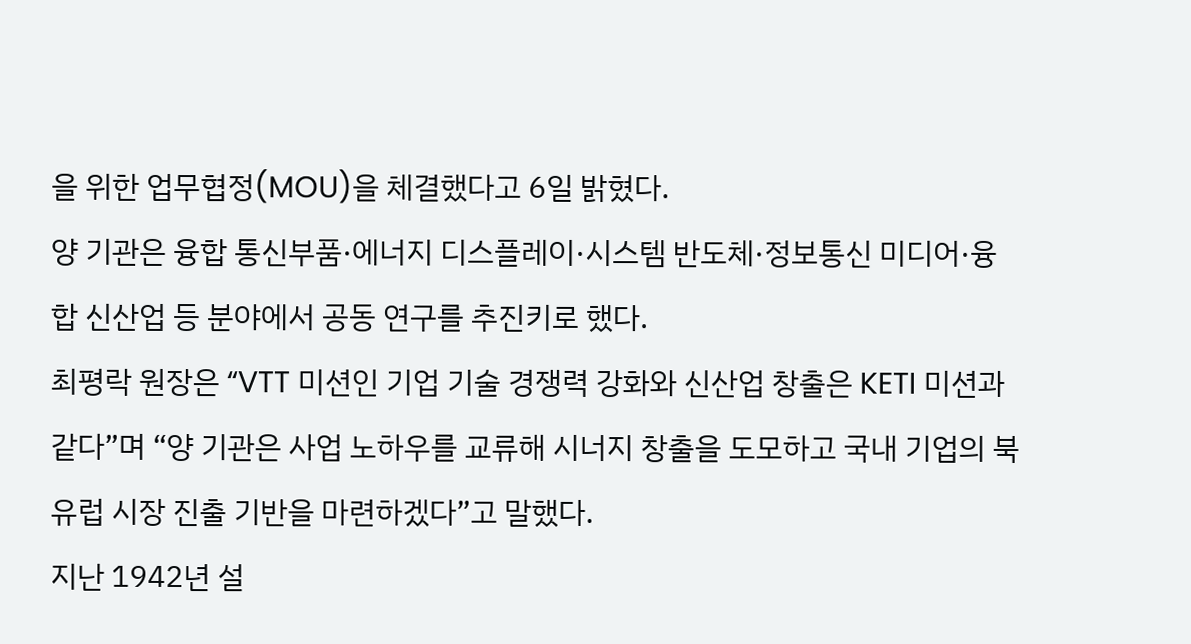을 위한 업무협정(MOU)을 체결했다고 6일 밝혔다.
양 기관은 융합 통신부품·에너지 디스플레이·시스템 반도체·정보통신 미디어·융합 신산업 등 분야에서 공동 연구를 추진키로 했다.
최평락 원장은 “VTT 미션인 기업 기술 경쟁력 강화와 신산업 창출은 KETI 미션과 같다”며 “양 기관은 사업 노하우를 교류해 시너지 창출을 도모하고 국내 기업의 북유럽 시장 진출 기반을 마련하겠다”고 말했다.
지난 1942년 설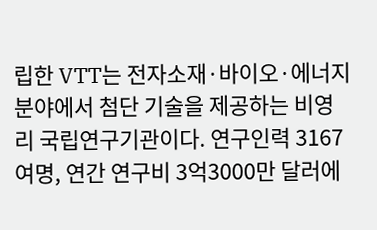립한 VTT는 전자소재·바이오·에너지 분야에서 첨단 기술을 제공하는 비영리 국립연구기관이다. 연구인력 3167여명, 연간 연구비 3억3000만 달러에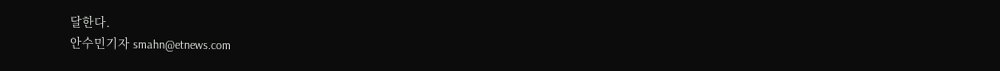달한다.
안수민기자 smahn@etnews.com